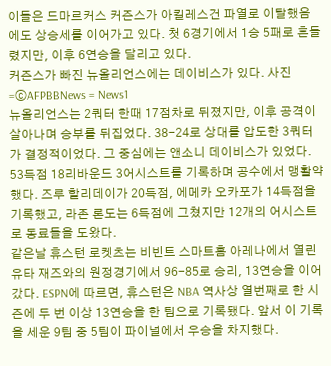이들은 드마르커스 커즌스가 아킬레스건 파열로 이탈했음에도 상승세를 이어가고 있다. 첫 6경기에서 1승 5패로 흔들렸지만, 이후 6연승을 달리고 있다.
커즌스가 빠진 뉴올리언스에는 데이비스가 있다. 사진=ⓒAFPBBNews = News1
뉴올리언스는 2쿼터 한때 17점차로 뒤졌지만, 이후 공격이 살아나며 승부를 뒤집었다. 38-24로 상대를 압도한 3쿼터가 결정적이었다. 그 중심에는 앤소니 데이비스가 있었다. 53득점 18리바운드 3어시스트를 기록하며 공수에서 맹활약했다. 즈루 할리데이가 20득점, 에메카 오카포가 14득점을 기록했고, 라존 론도는 6득점에 그쳤지만 12개의 어시스트로 동료들을 도왔다.
같은날 휴스턴 로켓츠는 비빈트 스마트홈 아레나에서 열린 유타 재즈와의 원정경기에서 96-85로 승리, 13연승을 이어갔다. ESPN에 따르면, 휴스턴은 NBA 역사상 열번째로 한 시즌에 두 번 이상 13연승을 한 팀으로 기록됐다. 앞서 이 기록을 세운 9팀 중 5팀이 파이널에서 우승을 차지했다.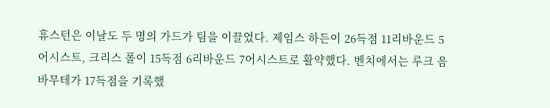휴스턴은 이날도 두 명의 가드가 팀을 이끌었다. 제임스 하든이 26득점 11리바운드 5어시스트, 크리스 폴이 15득점 6리바운드 7어시스트로 활약했다. 벤치에서는 루크 음바무테가 17득점을 기록했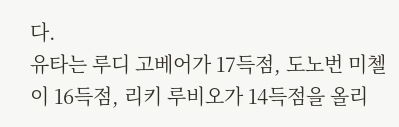다.
유타는 루디 고베어가 17득점, 도노번 미첼이 16득점, 리키 루비오가 14득점을 올리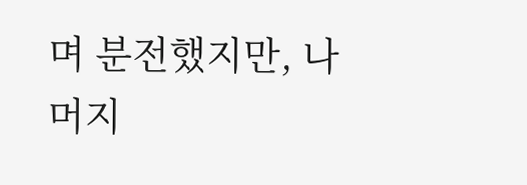며 분전했지만, 나머지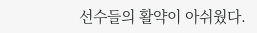선수들의 활약이 아쉬웠다.